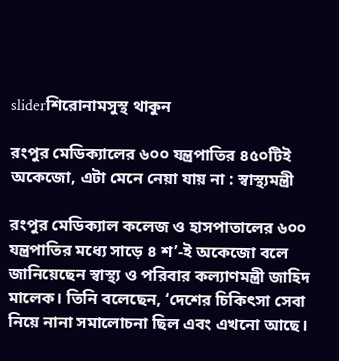sliderশিরোনামসুস্থ থাকুন

রংপুর মেডিক্যালের ৬০০ যন্ত্রপাতির ৪৫০টিই অকেজো, এটা মেনে নেয়া যায় না : স্বাস্থ্যমন্ত্রী

রংপুর মেডিক্যাল কলেজ ও হাসপাতালের ৬০০ যন্ত্রপাতির মধ্যে সাড়ে ৪ শ’-ই অকেজো বলে জানিয়েছেন স্বাস্থ্য ও পরিবার কল্যাণমন্ত্রী জাহিদ মালেক। তিনি বলেছেন, ‘দেশের চিকিৎসা সেবা নিয়ে নানা সমালোচনা ছিল এবং এখনো আছে।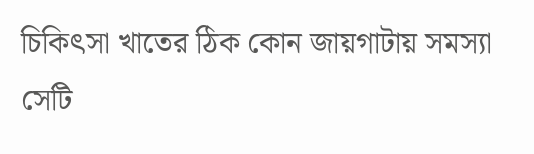চিকিৎসা খাতের ঠিক কোন জায়গাটায় সমস্যা সেটি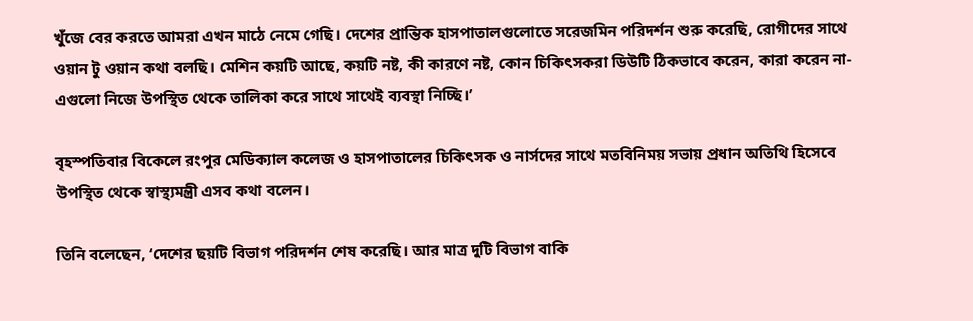খুঁজে বের করতে আমরা এখন মাঠে নেমে গেছি। দেশের প্রান্তিক হাসপাতালগুলোতে সরেজমিন পরিদর্শন শুরু করেছি, রোগীদের সাথে ওয়ান টু ওয়ান কথা বলছি। মেশিন কয়টি আছে, কয়টি নষ্ট, কী কারণে নষ্ট, কোন চিকিৎসকরা ডিউটি ঠিকভাবে করেন, কারা করেন না- এগুলো নিজে উপস্থিত থেকে তালিকা করে সাথে সাথেই ব্যবস্থা নিচ্ছি।’

বৃহস্পতিবার বিকেলে রংপুর মেডিক্যাল কলেজ ও হাসপাতালের চিকিৎসক ও নার্সদের সাথে মতবিনিময় সভায় প্রধান অতিথি হিসেবে উপস্থিত থেকে স্বাস্থ্যমন্ত্রী এসব কথা বলেন।

তিনি বলেছেন, ‘দেশের ছয়টি বিভাগ পরিদর্শন শেষ করেছি। আর মাত্র দুটি বিভাগ বাকি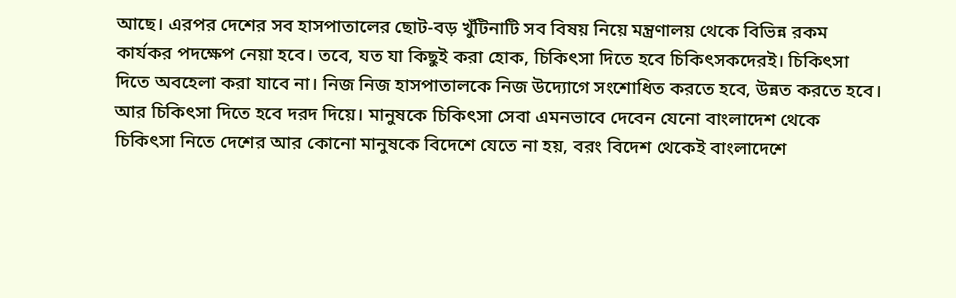আছে। এরপর দেশের সব হাসপাতালের ছোট-বড় খুঁটিনাটি সব বিষয় নিয়ে মন্ত্রণালয় থেকে বিভিন্ন রকম কার্যকর পদক্ষেপ নেয়া হবে। তবে, যত যা কিছুই করা হোক, চিকিৎসা দিতে হবে চিকিৎসকদেরই। চিকিৎসা দিতে অবহেলা করা যাবে না। নিজ নিজ হাসপাতালকে নিজ উদ্যোগে সংশোধিত করতে হবে, উন্নত করতে হবে। আর চিকিৎসা দিতে হবে দরদ দিয়ে। মানুষকে চিকিৎসা সেবা এমনভাবে দেবেন যেনো বাংলাদেশ থেকে চিকিৎসা নিতে দেশের আর কোনো মানুষকে বিদেশে যেতে না হয়, বরং বিদেশ থেকেই বাংলাদেশে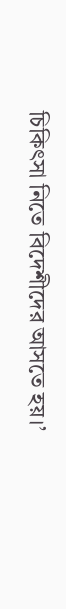চিকিৎসা নিতে বিদেশীদের আসতে হয়।’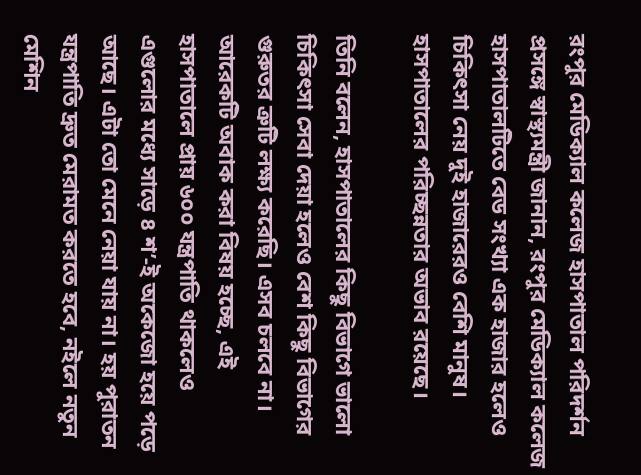রংপুর মেডিক্যাল কলেজ হাসপাতাল পরিদর্শন প্রসঙ্গে স্বাস্থ্যমন্ত্রী জানান, রংপুর মেডিক্যাল কলেজ হাসপাতালটিতে বেড সংখ্যা এক হাজার হলেও চিকিৎসা নেয় দুই হাজারেরও বেশি মানুষ। হাসপাতালের পরিচ্ছন্নতার অভাব রয়েছে।

তিনি বলেন, হাসপাতালের কিছু বিভাগে ভালো চিকিৎসা সেবা দেয়া হলেও বেশ কিছু বিভাগের গুরুতর ত্রুটি লক্ষ্য করেছি। এসব চলবে না। আরেকটি অবাক করা বিষয় হচ্ছে, এই হাসপাতালে প্রায় ৬০০ যন্ত্রপাতি থাকলেও এগুলোর মধ্যে সাড়ে ৪ শ’-ই অকেজো হয়ে পড়ে আছে। এটা তো মেনে নেয়া যায় না। হয় পুরাতন যন্ত্রপাতি দ্রুত মেরামত করতে হবে, নইলে নতুন মেশিন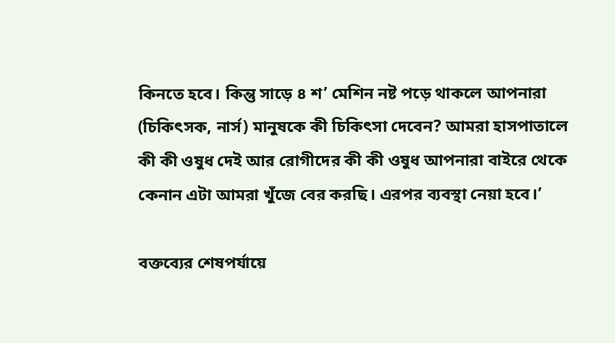কিনতে হবে। কিন্তু সাড়ে ৪ শ’ মেশিন নষ্ট পড়ে থাকলে আপনারা (চিকিৎসক, নার্স) মানুষকে কী চিকিৎসা দেবেন? আমরা হাসপাতালে কী কী ওষুধ দেই আর রোগীদের কী কী ওষুধ আপনারা বাইরে থেকে কেনান এটা আমরা খুঁজে বের করছি। এরপর ব্যবস্থা নেয়া হবে।’

বক্তব্যের শেষপর্যায়ে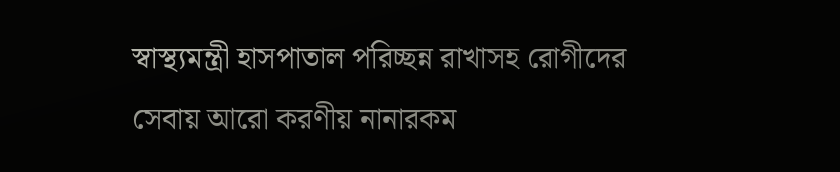স্বাস্থ্যমন্ত্রী হাসপাতাল পরিচ্ছন্ন রাখাসহ রোগীদের সেবায় আরো করণীয় নানারকম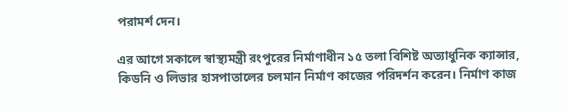পরামর্শ দেন।

এর আগে সকালে স্বাস্থ্যমন্ত্রী রংপুরের নির্মাণাধীন ১৫ তলা বিশিষ্ট অত্যাধুনিক ক্যান্সার, কিডনি ও লিভার হাসপাতালের চলমান নির্মাণ কাজের পরিদর্শন করেন। নির্মাণ কাজ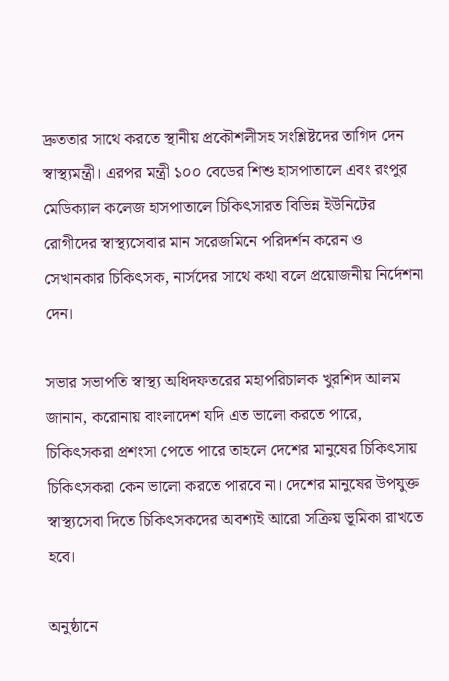দ্রুততার সাথে করতে স্থানীয় প্রকৌশলীসহ সংশ্লিষ্টদের তাগিদ দেন স্বাস্থ্যমন্ত্রী। এরপর মন্ত্রী ১০০ বেডের শিশু হাসপাতালে এবং রংপুর মেডিক্যাল কলেজ হাসপাতালে চিকিৎসারত বিভিন্ন ইউনিটের রোগীদের স্বাস্থ্যসেবার মান সরেজমিনে পরিদর্শন করেন ও সেখানকার চিকিৎসক, নার্সদের সাথে কথা বলে প্রয়োজনীয় নির্দেশনা দেন।

সভার সভাপতি স্বাস্থ্য অধিদফতরের মহাপরিচালক খুরশিদ আলম জানান, করোনায় বাংলাদেশ যদি এত ভালো করতে পারে, চিকিৎসকরা প্রশংসা পেতে পারে তাহলে দেশের মানুষের চিকিৎসায় চিকিৎসকরা কেন ভালো করতে পারবে না। দেশের মানুষের উপযুক্ত স্বাস্থ্যসেবা দিতে চিকিৎসকদের অবশ্যই আরো সক্রিয় ভূমিকা রাখতে হবে।

অনুষ্ঠানে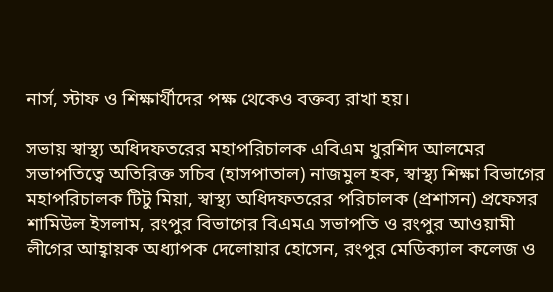নার্স, স্টাফ ও শিক্ষার্থীদের পক্ষ থেকেও বক্তব্য রাখা হয়।

সভায় স্বাস্থ্য অধিদফতরের মহাপরিচালক এবিএম খুরশিদ আলমের সভাপতিত্বে অতিরিক্ত সচিব (হাসপাতাল) নাজমুল হক, স্বাস্থ্য শিক্ষা বিভাগের মহাপরিচালক টিটু মিয়া, স্বাস্থ্য অধিদফতরের পরিচালক (প্রশাসন) প্রফেসর শামিউল ইসলাম, রংপুর বিভাগের বিএমএ সভাপতি ও রংপুর আওয়ামী লীগের আহ্বায়ক অধ্যাপক দেলোয়ার হোসেন, রংপুর মেডিক্যাল কলেজ ও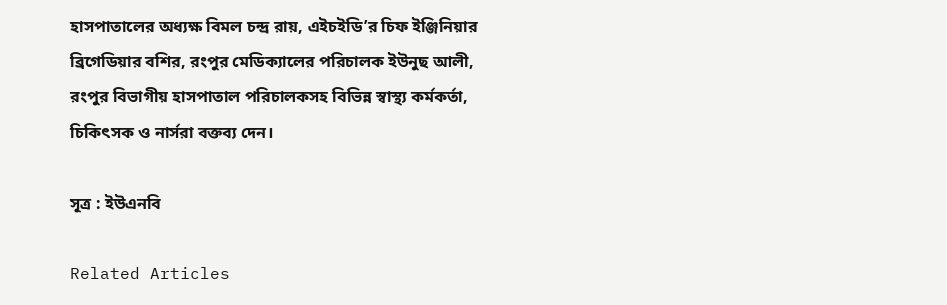হাসপাতালের অধ্যক্ষ বিমল চন্দ্র রায়, এইচইডি’র চিফ ইঞ্জিনিয়ার ব্রিগেডিয়ার বশির, রংপুর মেডিক্যালের পরিচালক ইউনুছ আলী, রংপুর বিভাগীয় হাসপাতাল পরিচালকসহ বিভিন্ন স্বাস্থ্য কর্মকর্তা, চিকিৎসক ও নার্সরা বক্তব্য দেন।

সূত্র : ইউএনবি

Related Articles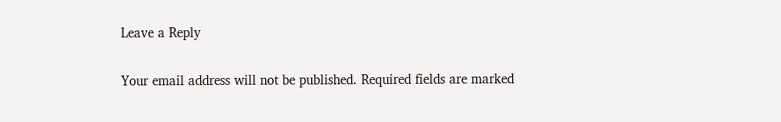Leave a Reply

Your email address will not be published. Required fields are marked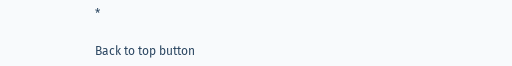*

Back to top button